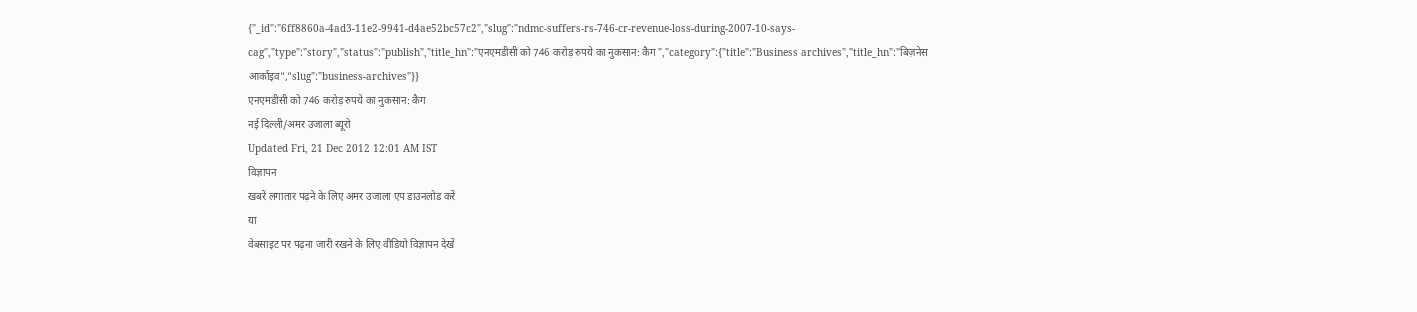{"_id":"6ff8860a-4ad3-11e2-9941-d4ae52bc57c2","slug":"ndmc-suffers-rs-746-cr-revenue-loss-during-2007-10-says-cag","type":"story","status":"publish","title_hn":"एनएमडीसी को 746 करोड़ रुपये का नुकसान: कैग ","category":{"title":"Business archives","title_hn":"बिज़नेस आर्काइव","slug":"business-archives"}}
एनएमडीसी को 746 करोड़ रुपये का नुकसान: कैग
नई दिल्ली/अमर उजाला ब्यूरो
Updated Fri, 21 Dec 2012 12:01 AM IST
विज्ञापन
खबरें लगातार पढ़ने के लिए अमर उजाला एप डाउनलोड करें
या
वेबसाइट पर पढ़ना जारी रखने के लिए वीडियो विज्ञापन देखें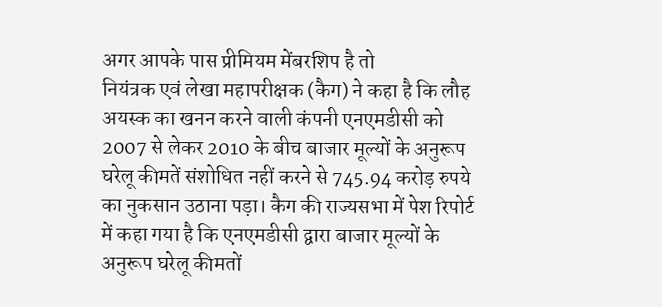अगर आपके पास प्रीमियम मेंबरशिप है तो
नियंत्रक एवं लेखा महापरीक्षक (कैग) ने कहा है कि लौह अयस्क का खनन करने वाली कंपनी एनएमडीसी को 2007 से लेकर 2010 के बीच बाजार मूल्यों के अनुरूप घरेलू कीमतें संशोधित नहीं करने से 745.94 करोड़ रुपये का नुकसान उठाना पड़ा। कैग की राज्यसभा में पेश रिपोर्ट में कहा गया है कि एनएमडीसी द्वारा बाजार मूल्यों के अनुरूप घरेलू कीमतों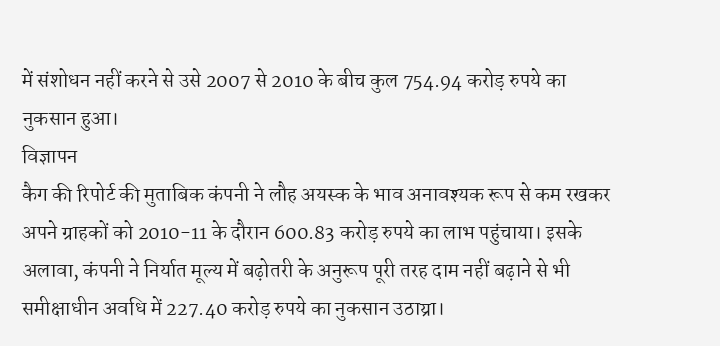में संशोधन नहीं करने से उसे 2007 से 2010 के बीच कुल 754.94 करोड़ रुपये का नुकसान हुआ।
विज्ञापन
कैग की रिपोर्ट की मुताबिक कंपनी ने लौह अयस्क के भाव अनावश्यक रूप से कम रखकर अपने ग्राहकों को 2010-11 के दौरान 600.83 करोड़ रुपये का लाभ पहुंचाया। इसके अलावा, कंपनी ने निर्यात मूल्य में बढ़ोतरी के अनुरूप पूरी तरह दाम नहीं बढ़ाने से भी समीक्षाधीन अवधि में 227.40 करोड़ रुपये का नुकसान उठाय्रा।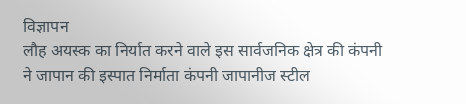विज्ञापन
लौह अयस्क का निर्यात करने वाले इस सार्वजनिक क्षेत्र की कंपनी ने जापान की इस्पात निर्माता कंपनी जापानीज स्टील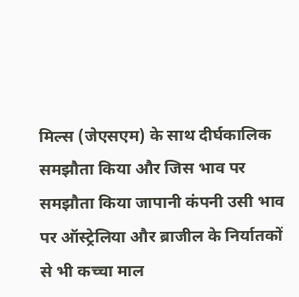मिल्स (जेएसएम) के साथ दीर्घकालिक समझौता किया और जिस भाव पर समझौता किया जापानी कंपनी उसी भाव पर ऑस्ट्रेलिया और ब्राजील के निर्यातकों से भी कच्चा माल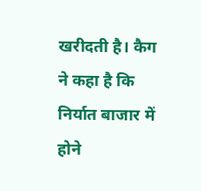खरीदती है। कैग ने कहा है कि निर्यात बाजार में होने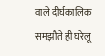वाले दीर्घकालिक समझौते ही घरेलू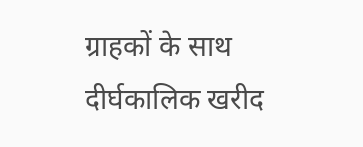ग्राहकों के साथ दीर्घकालिक खरीद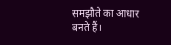समझौते का आधार बनते हैं।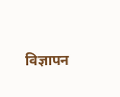विज्ञापन